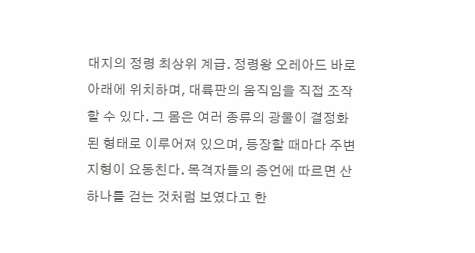대지의 정령 최상위 계급. 정령왕 오레아드 바로 아래에 위치하며, 대륙판의 움직임을 직접 조작할 수 있다. 그 몸은 여러 종류의 광물이 결정화된 형태로 이루어져 있으며, 등장할 때마다 주변 지형이 요동친다. 목격자들의 증언에 따르면 산 하나를 걷는 것처럼 보였다고 한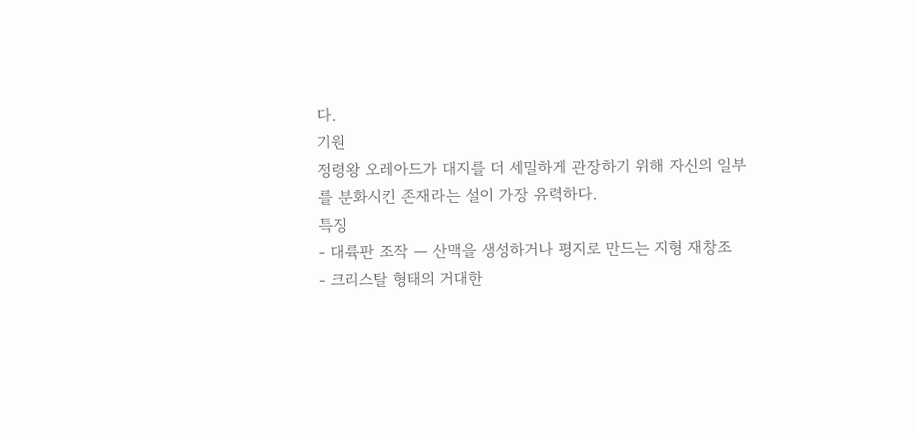다.
기원
정령왕 오레아드가 대지를 더 세밀하게 관장하기 위해 자신의 일부를 분화시킨 존재라는 설이 가장 유력하다.
특징
- 대륙판 조작 — 산맥을 생성하거나 평지로 만드는 지형 재창조
- 크리스탈 형태의 거대한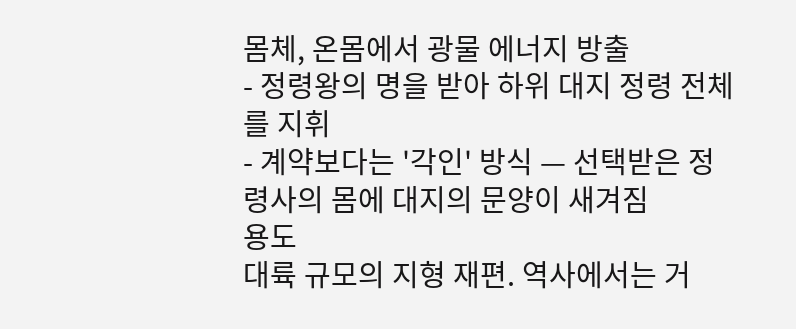몸체, 온몸에서 광물 에너지 방출
- 정령왕의 명을 받아 하위 대지 정령 전체를 지휘
- 계약보다는 '각인' 방식 — 선택받은 정령사의 몸에 대지의 문양이 새겨짐
용도
대륙 규모의 지형 재편. 역사에서는 거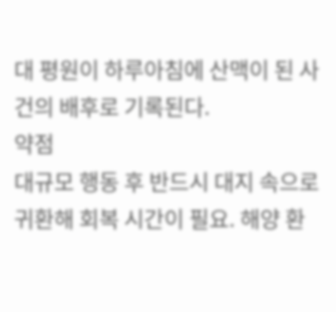대 평원이 하루아침에 산맥이 된 사건의 배후로 기록된다.
약점
대규모 행동 후 반드시 대지 속으로 귀환해 회복 시간이 필요. 해양 환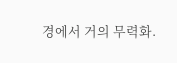경에서 거의 무력화.